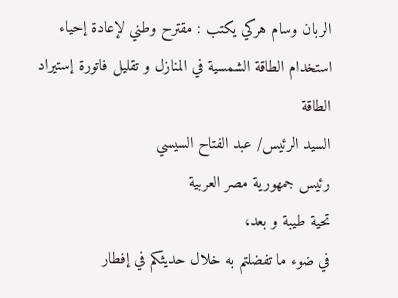الربان وسام هركي يكتب : مقترح وطني لإعادة إحياء استخدام الطاقة الشمسية في المنازل و تقليل فاتورة إستيراد الطاقة
السيد الرئيس/ عبد الفتاح السيسي
رئيس جمهورية مصر العربية
تحية طيبة و بعد،
في ضوء ما تفضلتم به خلال حديثكم في إفطار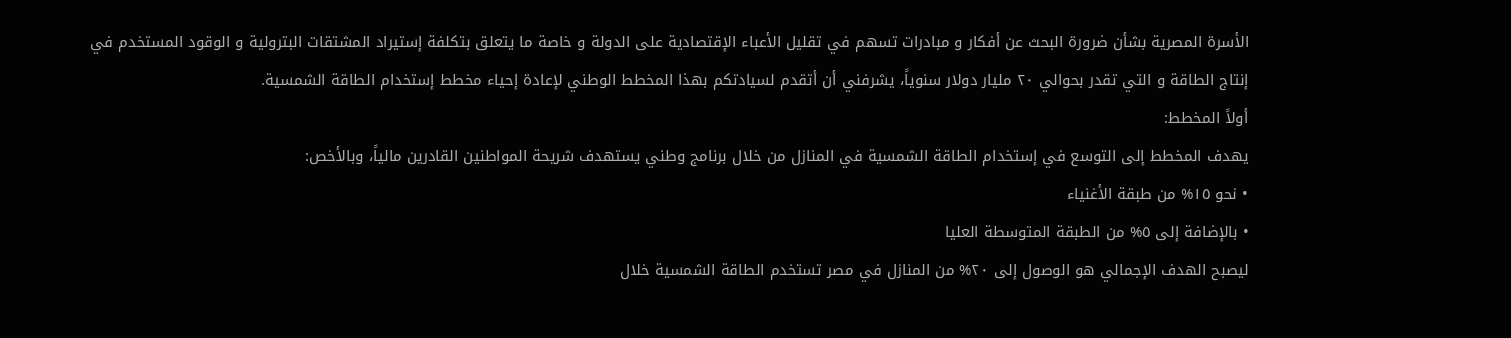الأسرة المصرية بشأن ضرورة البحث عن أفكار و مبادرات تسهم في تقليل الأعباء الإقتصادية على الدولة و خاصة ما يتعلق بتكلفة إستيراد المشتقات البترولية و الوقود المستخدم في إنتاج الطاقة و التي تقدر بحوالي ٢٠ مليار دولار سنوياً، يشرفني أن أتقدم لسيادتكم بهذا المخطط الوطني لإعادة إحياء مخطط إستخدام الطاقة الشمسية.
أولاً المخطط:
يهدف المخطط إلى التوسع في إستخدام الطاقة الشمسية في المنازل من خلال برنامج وطني يستهدف شريحة المواطنين القادرين مالياً، وبالأخص:
• نحو ١٥% من طبقة الأغنياء
• بالإضافة إلى ٥% من الطبقة المتوسطة العليا
ليصبح الهدف الإجمالي هو الوصول إلى ٢٠% من المنازل في مصر تستخدم الطاقة الشمسية خلال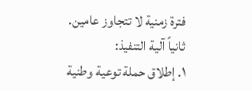فترة زمنية لا تتجاوز عامين.
ثانياً آلية التنفيذ:
١. إطلاق حملة توعية وطنية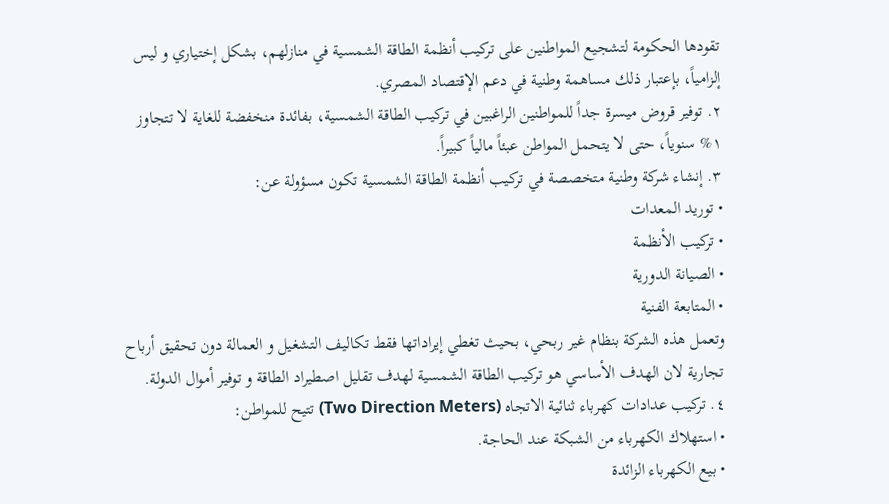تقودها الحكومة لتشجيع المواطنين على تركيب أنظمة الطاقة الشمسية في منازلهم، بشكل إختياري و ليس إلزامياً، بإعتبار ذلك مساهمة وطنية في دعم الإقتصاد المصري.
٢. توفير قروض ميسرة جداً للمواطنين الراغبين في تركيب الطاقة الشمسية، بفائدة منخفضة للغاية لا تتجاوز ١% سنوياً، حتى لا يتحمل المواطن عبئاً مالياً كبيراً.
٣. إنشاء شركة وطنية متخصصة في تركيب أنظمة الطاقة الشمسية تكون مسؤولة عن:
• توريد المعدات
• تركيب الأنظمة
• الصيانة الدورية
• المتابعة الفنية
وتعمل هذه الشركة بنظام غير ربحي، بحيث تغطي إيراداتها فقط تكاليف التشغيل و العمالة دون تحقيق أرباح تجارية لان الهدف الأساسي هو تركيب الطاقة الشمسية لهدف تقليل اصطيراد الطاقة و توفير أموال الدولة.
٤. تركيب عدادات كهرباء ثنائية الاتجاه (Two Direction Meters) تتيح للمواطن:
• استهلاك الكهرباء من الشبكة عند الحاجة.
• بيع الكهرباء الزائدة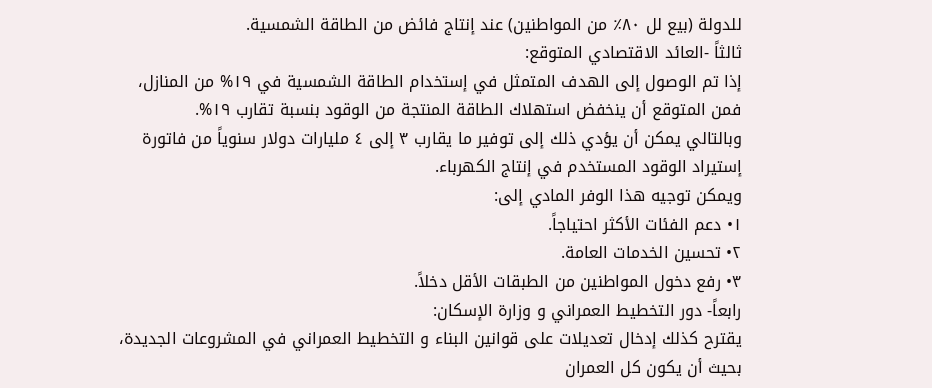للدولة (بيع لل ٨٠٪ من المواطنين) عند إنتاج فائض من الطاقة الشمسية.
ثالثاً -العائد الاقتصادي المتوقع:
إذا تم الوصول إلى الهدف المتمثل في إستخدام الطاقة الشمسية في ١٩% من المنازل، فمن المتوقع أن ينخفض استهلاك الطاقة المنتجة من الوقود بنسبة تقارب ١٩%.
وبالتالي يمكن أن يؤدي ذلك إلى توفير ما يقارب ٣ إلى ٤ مليارات دولار سنوياً من فاتورة إستيراد الوقود المستخدم في إنتاج الكهرباء.
ويمكن توجيه هذا الوفر المادي إلى:
١• دعم الفئات الأكثر احتياجاً.
٢• تحسين الخدمات العامة.
٣• رفع دخول المواطنين من الطبقات الأقل دخلاً.
رابعاً- دور التخطيط العمراني و وزارة الإسكان:
يقترح كذلك إدخال تعديلات على قوانين البناء و التخطيط العمراني في المشروعات الجديدة، بحيث أن يكون كل العمران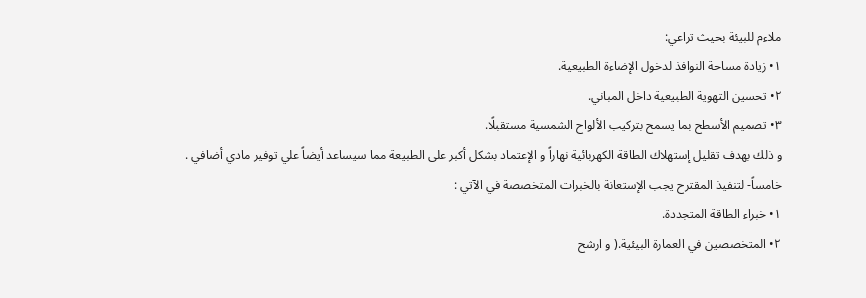ملاءم للبيئة بحيث تراعي:
١• زيادة مساحة النوافذ لدخول الإضاءة الطبيعية.
٢• تحسين التهوية الطبيعية داخل المباني.
٣• تصميم الأسطح بما يسمح بتركيب الألواح الشمسية مستقبلًا.
و ذلك بهدف تقليل إستهلاك الطاقة الكهربائية نهاراً و الإعتماد بشكل أكبر على الطبيعة مما سيساعد أيضاً علي توفير مادي أضافي .
خامساً- لتنفيذ المقترح يجب الإستعانة بالخبرات المتخصصة في الآتي :
١• خبراء الطاقة المتجددة.
٢• المتخصصين في العمارة البيئية.( و ارشح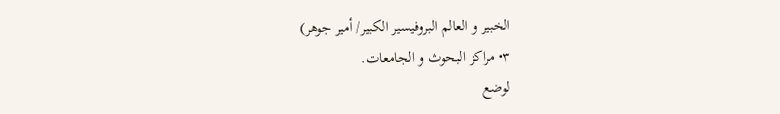الخبير و العالم البروفيسير الكبير/ أمير جوهر)
٣• مراكز البحوث و الجامعات.
لوضع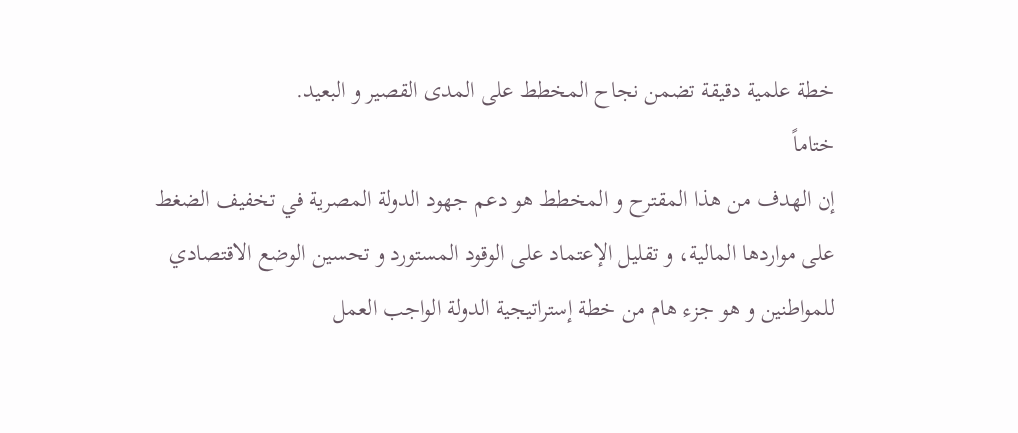خطة علمية دقيقة تضمن نجاح المخطط على المدى القصير و البعيد.
ختاماً
إن الهدف من هذا المقترح و المخطط هو دعم جهود الدولة المصرية في تخفيف الضغط على مواردها المالية، و تقليل الإعتماد على الوقود المستورد و تحسين الوضع الاقتصادي للمواطنين و هو جزء هام من خطة إستراتيجية الدولة الواجب العمل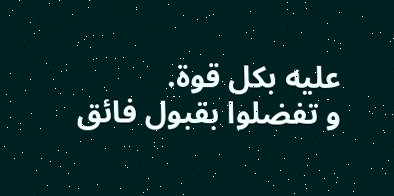عليه بكل قوة.
و تفضلوا بقبول فائق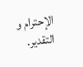الإحترام و التقدير.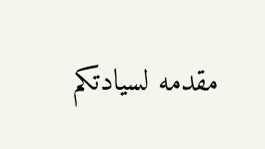مقدمه لسيادتكم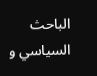الباحث السياسي و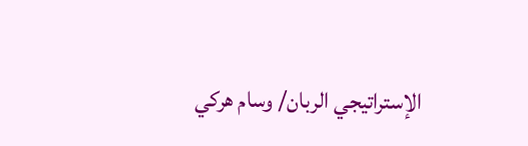الإستراتيجي الربان/ وسام هركي